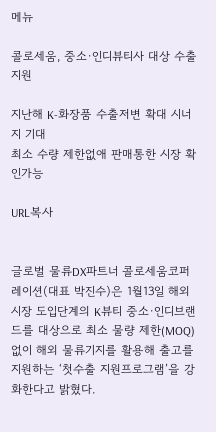메뉴

콜로세움, 중소·인디뷰티사 대상 수출 지원

지난해 K-화장품 수출저변 확대 시너지 기대
최소 수량 제한없애 판매통한 시장 확인가능

URL복사


글로벌 물류DX파트너 콜로세움코퍼레이션(대표 박진수)은 1월13일 해외시장 도입단계의 K뷰티 중소·인디브랜드를 대상으로 최소 물량 제한(MOQ)없이 해외 물류기지를 활용해 출고를 지원하는 ‘첫수출 지원프로그램’을 강화한다고 밝혔다.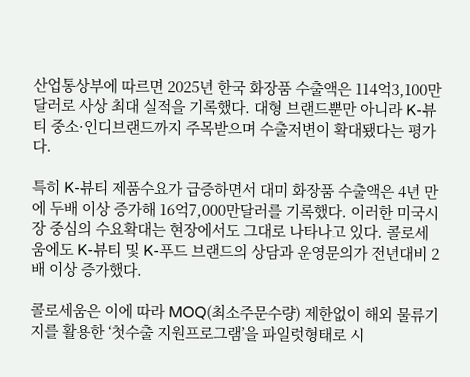산업통상부에 따르면 2025년 한국 화장품 수출액은 114억3,100만달러로 사상 최대 실적을 기록했다. 대형 브랜드뿐만 아니라 K-뷰티 중소·인디브랜드까지 주목받으며 수출저변이 확대됐다는 평가다.

특히 K-뷰티 제품수요가 급증하면서 대미 화장품 수출액은 4년 만에 두배 이상 증가해 16억7,000만달러를 기록했다. 이러한 미국시장 중심의 수요확대는 현장에서도 그대로 나타나고 있다. 콜로세움에도 K-뷰티 및 K-푸드 브랜드의 상담과 운영문의가 전년대비 2배 이상 증가했다.

콜로세움은 이에 따라 MOQ(최소주문수량) 제한없이 해외 물류기지를 활용한 ‘첫수출 지원프로그램’을 파일럿형태로 시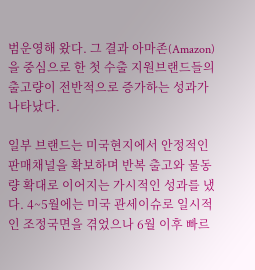범운영해 왔다. 그 결과 아마존(Amazon)을 중심으로 한 첫 수출 지원브랜드들의 출고량이 전반적으로 증가하는 성과가 나타났다.

일부 브랜드는 미국현지에서 안정적인 판매채널을 확보하며 반복 출고와 물동량 확대로 이어지는 가시적인 성과를 냈다. 4~5월에는 미국 관세이슈로 일시적인 조정국면을 겪었으나 6월 이후 빠르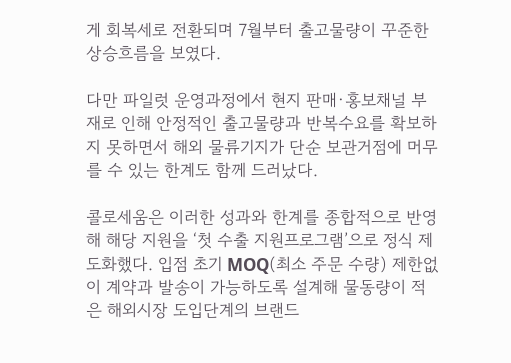게 회복세로 전환되며 7월부터 출고물량이 꾸준한 상승흐름을 보였다.

다만 파일럿 운영과정에서 현지 판매·홍보채널 부재로 인해 안정적인 출고물량과 반복수요를 확보하지 못하면서 해외 물류기지가 단순 보관거점에 머무를 수 있는 한계도 함께 드러났다.

콜로세움은 이러한 성과와 한계를 종합적으로 반영해 해당 지원을 ‘첫 수출 지원프로그램’으로 정식 제도화했다. 입점 초기 MOQ(최소 주문 수량) 제한없이 계약과 발송이 가능하도록 설계해 물동량이 적은 해외시장 도입단계의 브랜드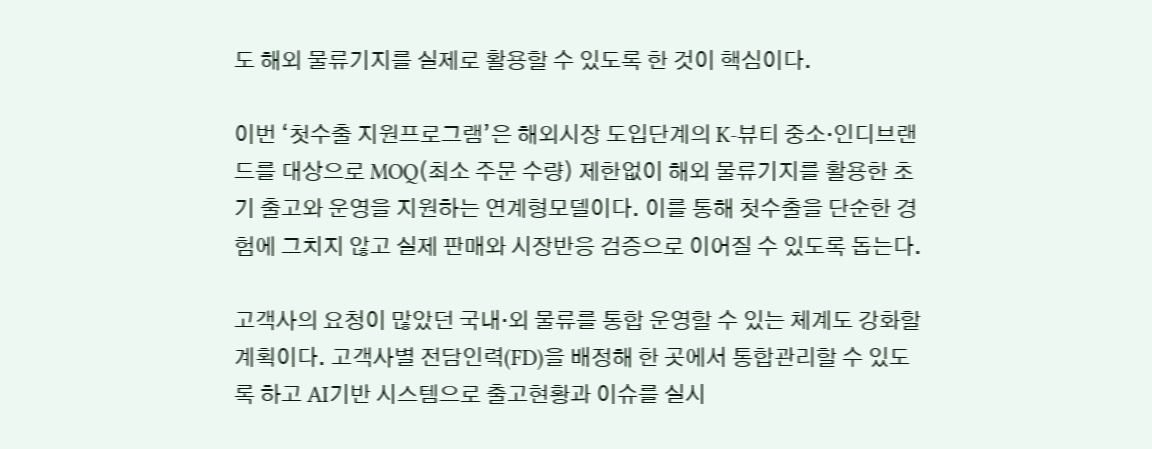도 해외 물류기지를 실제로 활용할 수 있도록 한 것이 핵심이다.

이번 ‘첫수출 지원프로그램’은 해외시장 도입단계의 K-뷰티 중소·인디브랜드를 대상으로 MOQ(최소 주문 수량) 제한없이 해외 물류기지를 활용한 초기 출고와 운영을 지원하는 연계형모델이다. 이를 통해 첫수출을 단순한 경험에 그치지 않고 실제 판매와 시장반응 검증으로 이어질 수 있도록 돕는다.

고객사의 요청이 많았던 국내·외 물류를 통합 운영할 수 있는 체계도 강화할 계획이다. 고객사별 전담인력(FD)을 배정해 한 곳에서 통합관리할 수 있도록 하고 AI기반 시스템으로 출고현황과 이슈를 실시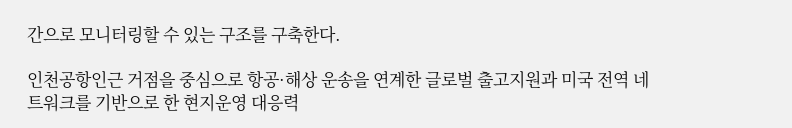간으로 모니터링할 수 있는 구조를 구축한다.

인천공항인근 거점을 중심으로 항공·해상 운송을 연계한 글로벌 출고지원과 미국 전역 네트워크를 기반으로 한 현지운영 대응력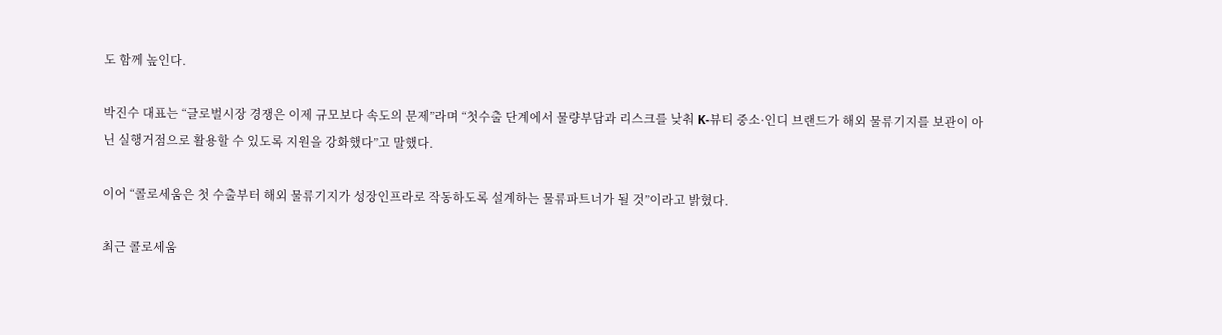도 함께 높인다.

박진수 대표는 “글로벌시장 경쟁은 이제 규모보다 속도의 문제”라며 “첫수출 단계에서 물량부담과 리스크를 낮춰 K-뷰티 중소·인디 브랜드가 해외 물류기지를 보관이 아닌 실행거점으로 활용할 수 있도록 지원을 강화했다”고 말했다.

이어 “콜로세움은 첫 수출부터 해외 물류기지가 성장인프라로 작동하도록 설계하는 물류파트너가 될 것”이라고 밝혔다.

최근 콜로세움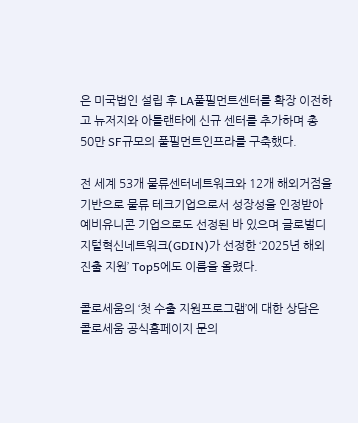은 미국법인 설립 후 LA풀필먼트센터를 확장 이전하고 뉴저지와 아틀랜타에 신규 센터를 추가하며 총 50만 SF규모의 풀필먼트인프라를 구축했다.

전 세계 53개 물류센터네트워크와 12개 해외거점을 기반으로 물류 테크기업으로서 성장성을 인정받아 예비유니콘 기업으로도 선정된 바 있으며 글로벌디지털혁신네트워크(GDIN)가 선정한 ‘2025년 해외진출 지원’ Top5에도 이름을 올렸다.

콜로세움의 ‘첫 수출 지원프로그램’에 대한 상담은 콜로세움 공식홈페이지 문의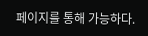페이지를 통해 가능하다.